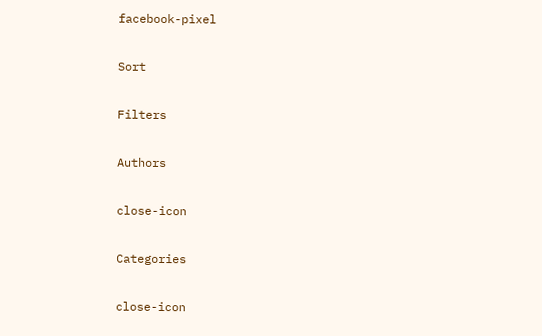facebook-pixel

Sort

Filters

Authors

close-icon

Categories

close-icon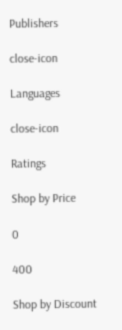Publishers

close-icon

Languages

close-icon

Ratings

Shop by Price

0

400

Shop by Discount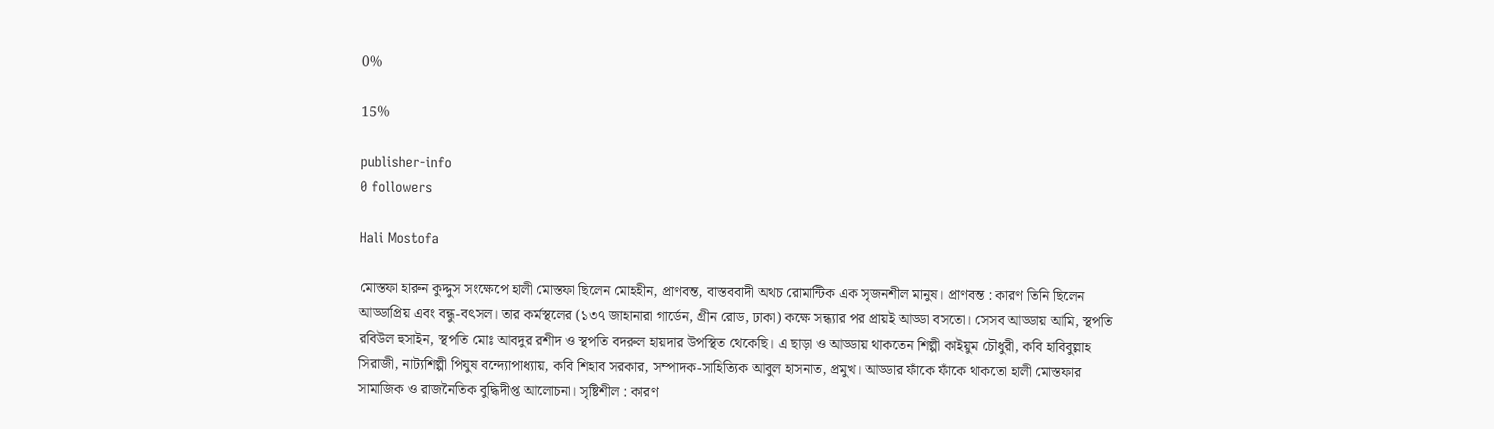0%

15%

publisher-info
0 followers

Hali Mostofa

মোস্তফা হারুন কুদ্দুস সংক্ষেপে হালী মোস্তফা ছিলেন মোহহীন, প্রাণবন্ত, বাস্তববাদী অথচ রোমান্টিক এক সৃজনশীল মানুষ। প্রাণবন্ত : কারণ তিনি ছিলেন আড্ডাপ্রিয় এবং বন্ধু-বৎসল। তার কর্মস্থলের (১৩৭ জাহানারা গার্ডেন, গ্রীন রোড, ঢাকা) কক্ষে সন্ধ্যার পর প্রায়ই আড্ডা বসতো। সেসব আড্ডায় আমি, স্থপতি রবিউল হুসাইন, স্থপতি মোঃ আবদুর রশীদ ও স্থপতি বদরুল হায়দার উপস্থিত থেকেছি। এ ছাড়া ও আড্ডায় থাকতেন শিল্পী কাইয়ুম চৌধুরী, কবি হাবিবুল্লাহ সিরাজী, নাট্যশিল্পী পিযুষ বন্দ্যোপাধ্যায়, কবি শিহাব সরকার, সম্পাদক-সাহিত্যিক আবুল হাসনাত, প্রমুখ। আড্ডার ফাঁকে ফাঁকে থাকতো হালী মোস্তফার সামাজিক ও রাজনৈতিক বুদ্ধিদীপ্ত আলোচনা। সৃষ্টিশীল : কারণ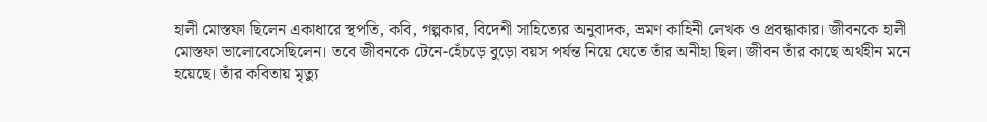হালী মোস্তফা ছিলেন একাধারে স্থপতি, কবি, গল্পকার, বিদেশী সাহিত্যের অনুবাদক, ভ্রমণ কাহিনী লেখক ও প্রবন্ধাকার। জীবনকে হালী মোস্তফা ভালোবেসেছিলেন। তবে জীবনকে টেনে-হেঁচড়ে বুড়ো বয়স পর্যন্ত নিয়ে যেতে তাঁর অনীহা ছিল। জীবন তাঁর কাছে অর্থহীন মনে হয়েছে। তাঁর কবিতায় মৃত্যু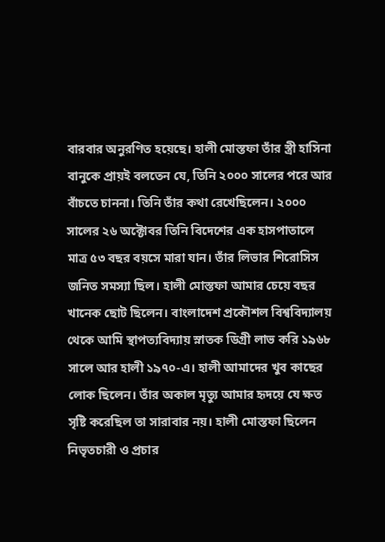বারবার অনুরণিত হয়েছে। হালী মোস্তফা তাঁর স্ত্রী হাসিনা বানুকে প্রায়ই বলতেন যে, তিনি ২০০০ সালের পরে আর বাঁচতে চাননা। তিনি তাঁর কথা রেখেছিলেন। ২০০০ সালের ২৬ অক্টোবর তিনি বিদেশের এক হাসপাতালে মাত্র ৫৩ বছর বয়সে মারা যান। তাঁর লিভার শিরোসিস জনিত সমস্যা ছিল। হালী মোস্তফা আমার চেয়ে বছর খানেক ছোট ছিলেন। বাংলাদেশ প্রকৌশল বিশ্ববিদ্যালয় থেকে আমি স্থাপত্যবিদ্যায় স্নাতক ডিগ্রী লাভ করি ১৯৬৮ সালে আর হালী ১৯৭০-এ। হালী আমাদের খুব কাছের লোক ছিলেন। তাঁর অকাল মৃত্যু আমার হৃদয়ে যে ক্ষত সৃষ্টি করেছিল তা সারাবার নয়। হালী মোস্তফা ছিলেন নিভৃতচারী ও প্রচার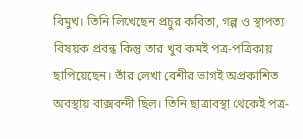বিমুখ। তিনি লিখেছেন প্রচুর কবিতা, গল্প ও স্থাপত্য বিষয়ক প্রবন্ধ কিন্তু তার খুব কমই পত্র-পত্রিকায় ছাপিয়েছেন। তাঁর লেখা বেশীর ভাগই অপ্রকাশিত অবস্থায় বাক্সবন্দী ছিল। তিনি ছাত্রাবস্থা থেকেই পত্র-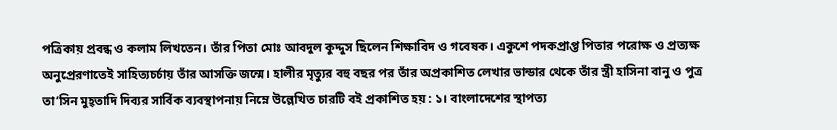পত্রিকায় প্রবন্ধ ও কলাম লিখতেন। তাঁর পিতা মোঃ আবদুল কুদ্দুস ছিলেন শিক্ষাবিদ ও গবেষক। একুশে পদকপ্রাপ্ত পিতার পরোক্ষ ও প্রত্যক্ষ অনুপ্রেরণাতেই সাহিত্যচর্চায় তাঁর আসক্তি জন্মে। হালীর মৃত্যুর বহু বছর পর তাঁর অপ্রকাশিত লেখার ভান্ডার থেকে তাঁর স্ত্রী হাসিনা বানু ও পুত্র তা’সিন মুহ্তাদি দিব্যর সার্বিক ব্যবস্থাপনায় নিম্নে উল্লেখিত চারটি বই প্রকাশিত হয় : ১। বাংলাদেশের স্থাপত্য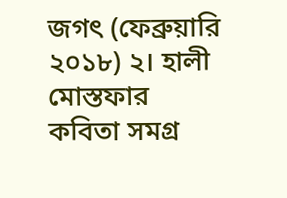জগৎ (ফেব্রুয়ারি ২০১৮) ২। হালী মোস্তফার কবিতা সমগ্র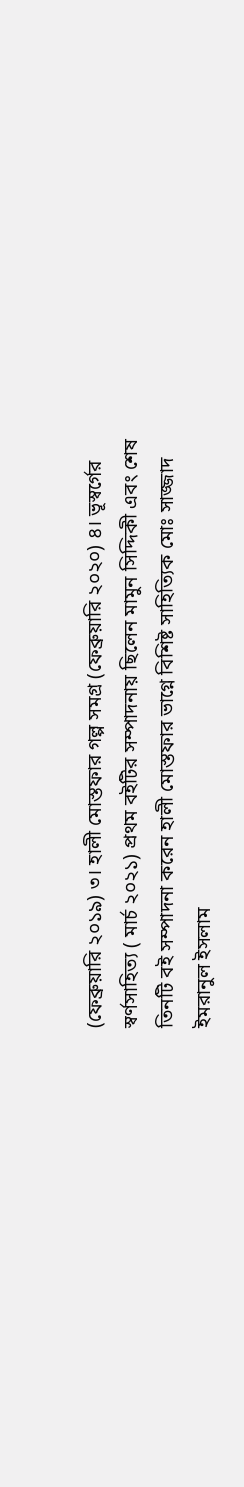(ফেব্রুয়ারি ২০১৯) ৩। হালী মোস্তফার গল্প সমগ্র (ফেব্রুয়ারি ২০২০) ৪। ভূস্বর্গের স্বর্ণসাহিত্য ( মার্চ ২০২১) প্রথম বইটির সম্পাদনায় ছিলেন মামুন সিদ্দিকী এবং শেষ তিনটি বই সম্পাদনা করেন হালী মোস্তফার ভাগ্নে বিশিষ্ট সাহিত্যিক মোঃ সাজ্জাদ ইমরানুল ইসলাম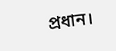প্রধান।